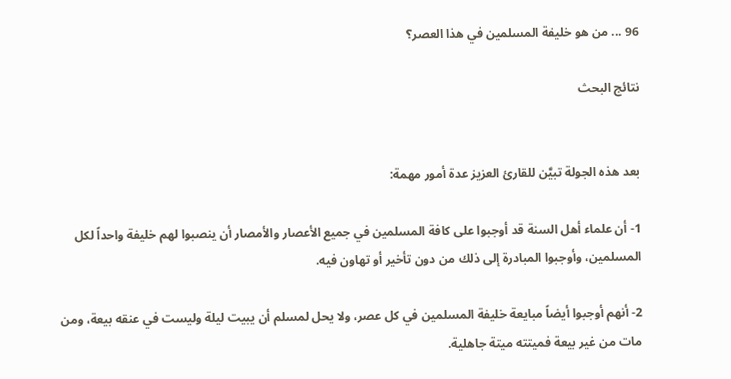96 ... من هو خليفة المسلمين في هذا العصر؟

نتائج البحث


بعد هذه الجولة تبيَّن للقارئ العزيز عدة أمور مهمة:

1- أن علماء أهل السنة قد أوجبوا على كافة المسلمين في جميع الأعصار والأمصار أن ينصبوا لهم خليفة واحداً لكل المسلمين، وأوجبوا المبادرة إلى ذلك من دون تأخير أو تهاون فيه.

2- أنهم أوجبوا أيضاً مبايعة خليفة المسلمين في كل عصر، ولا يحل لمسلم أن يبيت ليلة وليست في عنقه بيعة، ومن مات من غير بيعة فميتته ميتة جاهلية.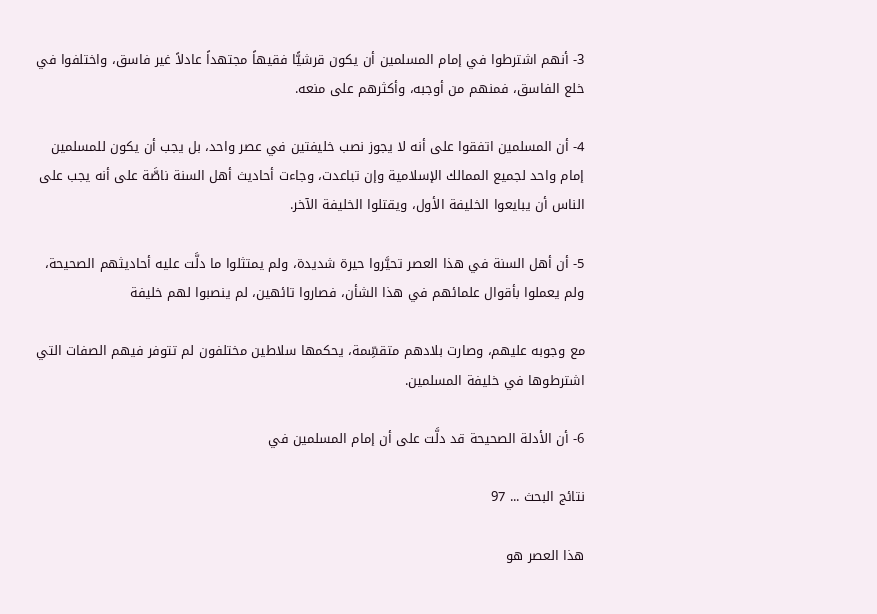3- أنهم اشترطوا في إمام المسلمين أن يكون قرشيًّا فقيهاً مجتهداً عادلاً غير فاسق، واختلفوا في خلع الفاسق، فمنهم من أوجبه، وأكثرهم على منعه.

4- أن المسلمين اتفقوا على أنه لا يجوز نصب خليفتين في عصر واحد، بل يجب أن يكون للمسلمين إمام واحد لجميع الممالك الإسلامية وإن تباعدت، وجاءت أحاديث أهل السنة ناصَّة على أنه يجب على الناس أن يبايعوا الخليفة الأول، ويقتلوا الخليفة الآخر.

5- أن أهل السنة في هذا العصر تحيَّروا حيرة شديدة، ولم يمتثلوا ما دلَّت عليه أحاديثهم الصحيحة، ولم يعملوا بأقوال علمائهم في هذا الشأن، فصاروا تائهين، لم ينصبوا لهم خليفة

مع وجوبه عليهم، وصارت بلادهم متقسِّمة، يحكمها سلاطين مختلفون لم تتوفر فيهم الصفات التي اشترطوها في خليفة المسلمين.

6- أن الأدلة الصحيحة قد دلَّت على أن إمام المسلمين في

نتائج البحث ... 97

هذا العصر هو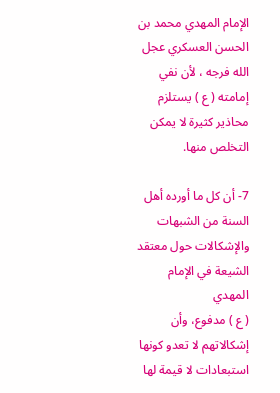الإمام المهدي محمد بن الحسن العسكري عجل الله فرجه ، لأن نفي إمامته ( ع ) يستلزم محاذير كثيرة لا يمكن التخلص منها.

7- أن كل ما أورده أهل السنة من الشبهات والإشكالات حول معتقد الشيعة في الإمام المهدي
( ع ) مدفوع، وأن إشكالاتهم لا تعدو كونها استبعادات لا قيمة لها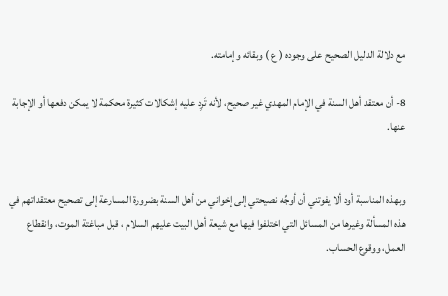مع دلالة الدليل الصحيح على وجوده ( ع ) وبقائه وإمامته.

8- أن معتقد أهل السنة في الإمام المهدي غير صحيح، لأنه تَرِد عليه إشكالات كثيرة محكمة لا يمكن دفعها أو الإجابة عنها.


وبهذه المناسبة أود ألا يفوتني أن أوجِّه نصيحتي إلى إخواني من أهل السنة بضرورة المسارعة إلى تصحيح معتقداتهم في هذه المسألة وغيرها من المسائل التي اختلفوا فيها مع شيعة أهل البيت عليهم السلام ، قبل مباغتة الموت، وانقطاع العمل، ووقوع الحساب.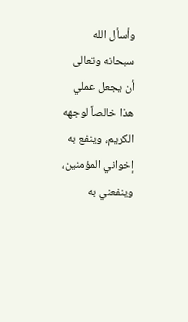وأسأل الله سبحانه وتعالى أن يجعل عملي هذا خالصاً لوجهه الكريم، وينفع به إخواني المؤمنين، وينفعني به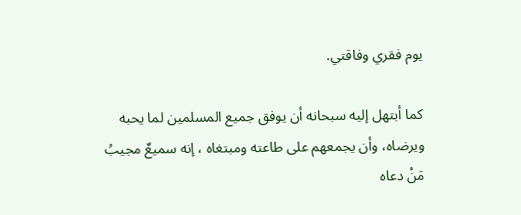يوم فقري وفاقتي.

كما أبتهل إليه سبحانه أن يوفق جميع المسلمين لما يحبه ويرضاه، وأن يجمعهم على طاعته ومبتغاه ، إنه سميعٌ مجيبُ مَنْ دعاه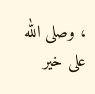، وصلى الله على خير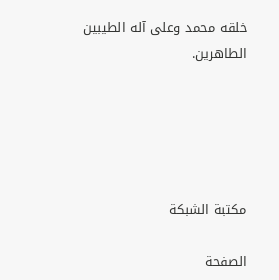خلقه محمد وعلى آله الطيبين الطاهرين.





مكتبة الشبكة

الصفحة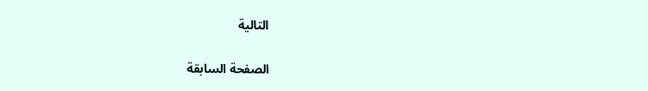التالية

الصفحة السابقة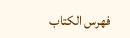فهرس الكتاب